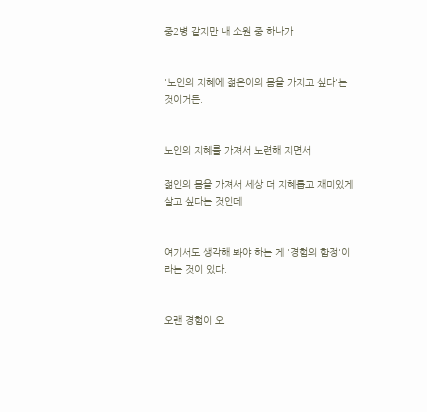중2병 같지만 내 소원 중 하나가


'노인의 지혜에 젊은이의 몸을 가지고 싶다'는 것이거든.


노인의 지혜를 가져서 노련해 지면서

젊인의 몸을 가져서 세상 더 지혜롭고 재미있게 살고 싶다는 것인데


여기서도 생각해 봐야 하는 게 '경험의 함정'이라는 것이 있다.


오랜 경험이 오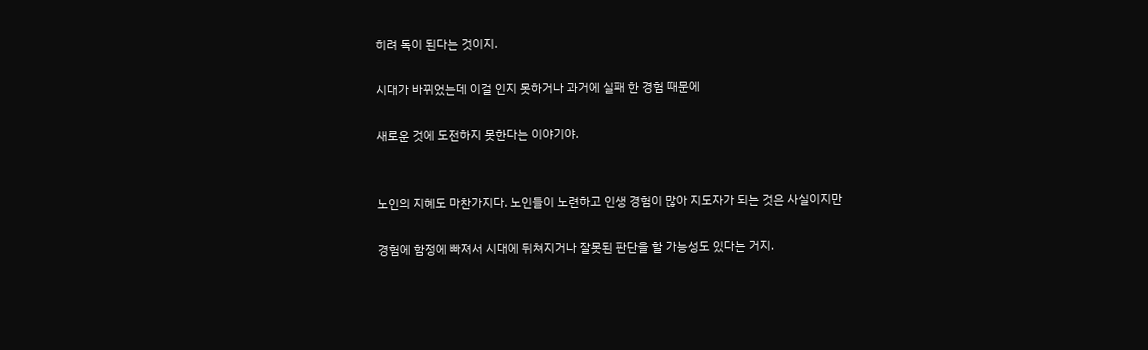히려 독이 된다는 것이지.

시대가 바뀌었는데 이걸 인지 못하거나 과거에 실패 한 경험 때문에

새로운 것에 도전하지 못한다는 이야기야.


노인의 지혜도 마찬가지다. 노인들이 노련하고 인생 경험이 많아 지도자가 되는 것은 사실이지만

경험에 함정에 빠져서 시대에 뒤쳐지거나 잘못된 판단을 할 가능성도 있다는 거지.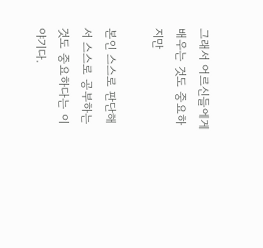그래서 어르신들에게 배우는 것도 중요하지만

본인 스스로 판단해서 스스로 공부하는 것도 중요하다는 이야기다.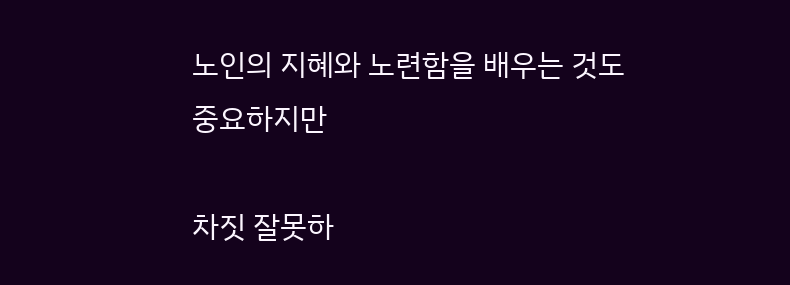노인의 지혜와 노련함을 배우는 것도 중요하지만

차짓 잘못하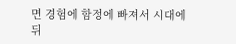면 경험에 함정에 빠져서 시대에 뒤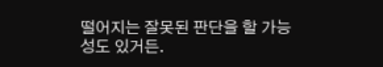떨어지는 잘못된 판단을 할 가능성도 있거든.